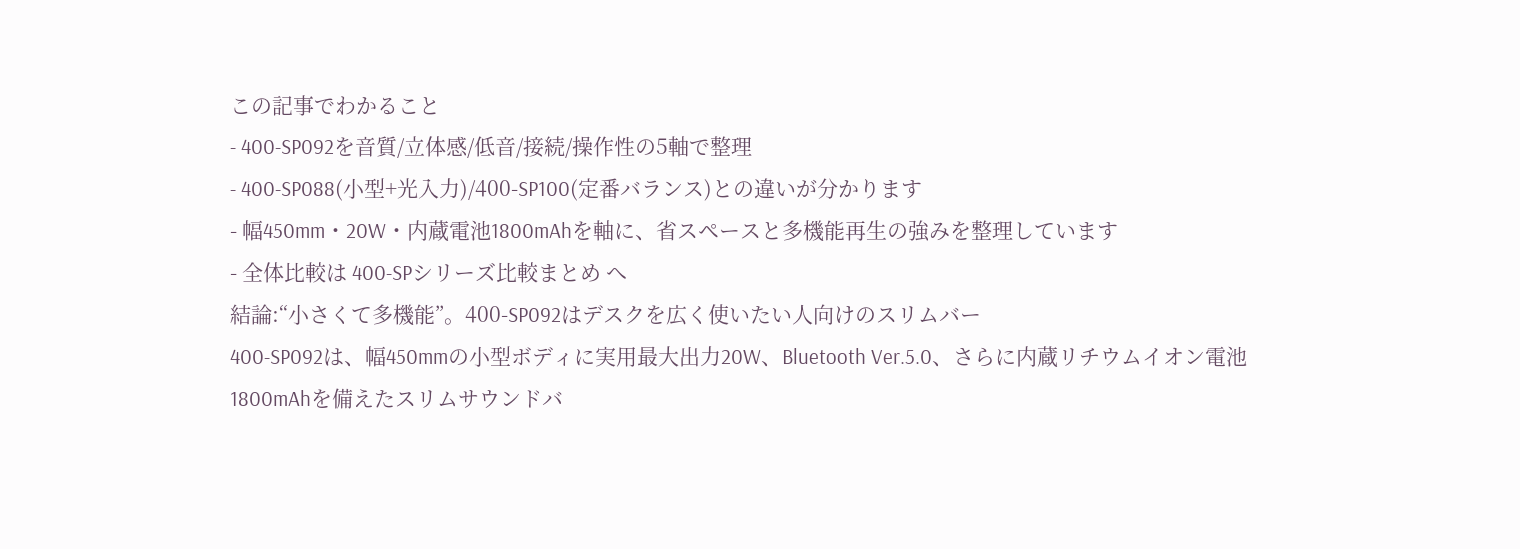この記事でわかること
- 400-SP092を音質/立体感/低音/接続/操作性の5軸で整理
- 400-SP088(小型+光入力)/400-SP100(定番バランス)との違いが分かります
- 幅450mm・20W・内蔵電池1800mAhを軸に、省スペースと多機能再生の強みを整理しています
- 全体比較は 400-SPシリーズ比較まとめ へ
結論:“小さくて多機能”。400-SP092はデスクを広く使いたい人向けのスリムバー
400-SP092は、幅450mmの小型ボディに実用最大出力20W、Bluetooth Ver.5.0、さらに内蔵リチウムイオン電池1800mAhを備えたスリムサウンドバ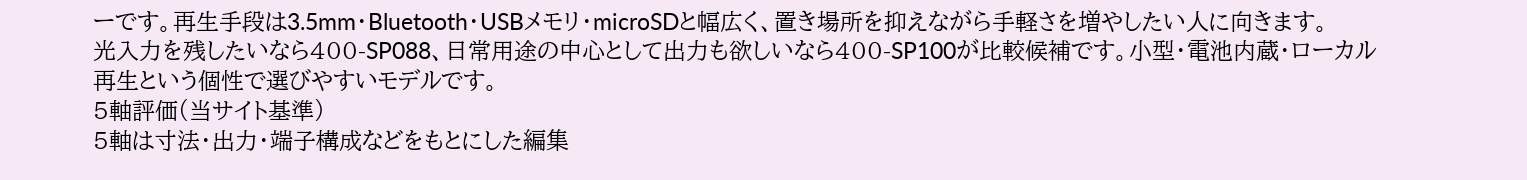ーです。再生手段は3.5mm・Bluetooth・USBメモリ・microSDと幅広く、置き場所を抑えながら手軽さを増やしたい人に向きます。
光入力を残したいなら400-SP088、日常用途の中心として出力も欲しいなら400-SP100が比較候補です。小型・電池内蔵・ローカル再生という個性で選びやすいモデルです。
5軸評価(当サイト基準)
5軸は寸法・出力・端子構成などをもとにした編集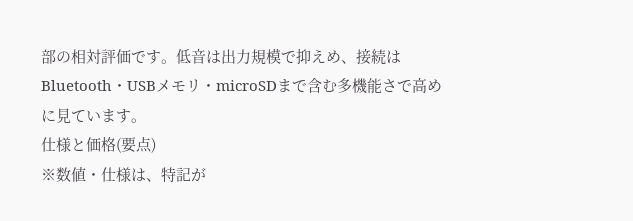部の相対評価です。低音は出力規模で抑えめ、接続はBluetooth・USBメモリ・microSDまで含む多機能さで高めに見ています。
仕様と価格(要点)
※数値・仕様は、特記が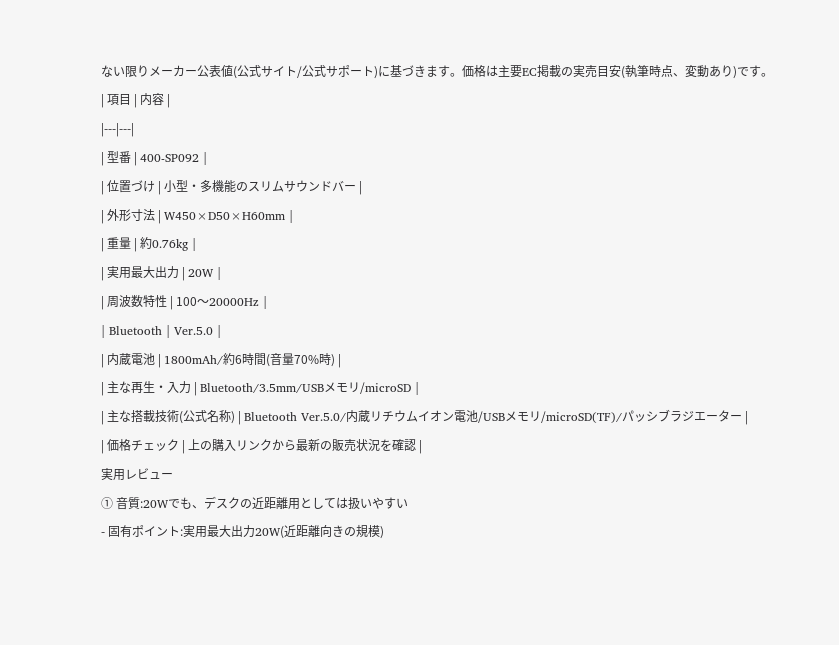ない限りメーカー公表値(公式サイト/公式サポート)に基づきます。価格は主要EC掲載の実売目安(執筆時点、変動あり)です。
| 項目 | 内容 |
|---|---|
| 型番 | 400-SP092 |
| 位置づけ | 小型・多機能のスリムサウンドバー |
| 外形寸法 | W450×D50×H60mm |
| 重量 | 約0.76kg |
| 実用最大出力 | 20W |
| 周波数特性 | 100〜20000Hz |
| Bluetooth | Ver.5.0 |
| 内蔵電池 | 1800mAh/約6時間(音量70%時) |
| 主な再生・入力 | Bluetooth/3.5mm/USBメモリ/microSD |
| 主な搭載技術(公式名称) | Bluetooth Ver.5.0/内蔵リチウムイオン電池/USBメモリ/microSD(TF)/パッシブラジエーター |
| 価格チェック | 上の購入リンクから最新の販売状況を確認 |
実用レビュー
① 音質:20Wでも、デスクの近距離用としては扱いやすい
- 固有ポイント:実用最大出力20W(近距離向きの規模)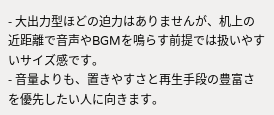- 大出力型ほどの迫力はありませんが、机上の近距離で音声やBGMを鳴らす前提では扱いやすいサイズ感です。
- 音量よりも、置きやすさと再生手段の豊富さを優先したい人に向きます。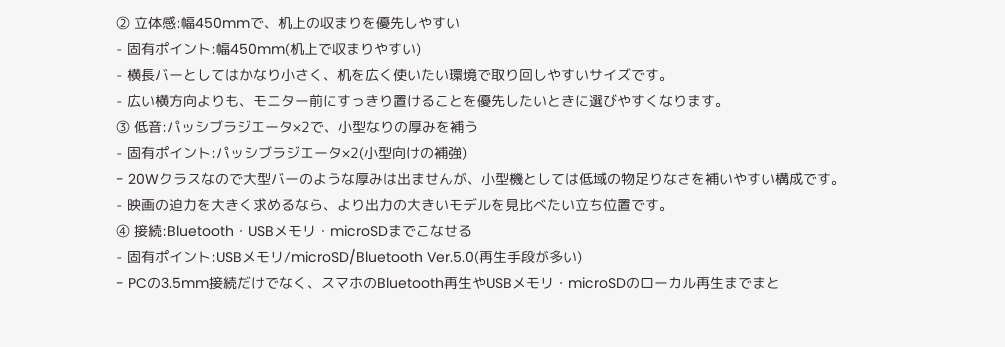② 立体感:幅450mmで、机上の収まりを優先しやすい
- 固有ポイント:幅450mm(机上で収まりやすい)
- 横長バーとしてはかなり小さく、机を広く使いたい環境で取り回しやすいサイズです。
- 広い横方向よりも、モニター前にすっきり置けることを優先したいときに選びやすくなります。
③ 低音:パッシブラジエータ×2で、小型なりの厚みを補う
- 固有ポイント:パッシブラジエータ×2(小型向けの補強)
- 20Wクラスなので大型バーのような厚みは出ませんが、小型機としては低域の物足りなさを補いやすい構成です。
- 映画の迫力を大きく求めるなら、より出力の大きいモデルを見比べたい立ち位置です。
④ 接続:Bluetooth・USBメモリ・microSDまでこなせる
- 固有ポイント:USBメモリ/microSD/Bluetooth Ver.5.0(再生手段が多い)
- PCの3.5mm接続だけでなく、スマホのBluetooth再生やUSBメモリ・microSDのローカル再生までまと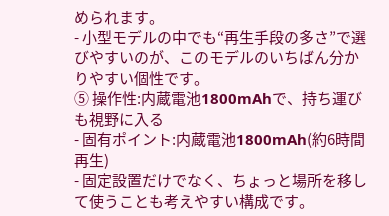められます。
- 小型モデルの中でも“再生手段の多さ”で選びやすいのが、このモデルのいちばん分かりやすい個性です。
⑤ 操作性:内蔵電池1800mAhで、持ち運びも視野に入る
- 固有ポイント:内蔵電池1800mAh(約6時間再生)
- 固定設置だけでなく、ちょっと場所を移して使うことも考えやすい構成です。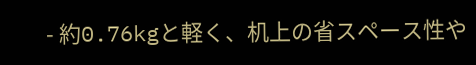- 約0.76kgと軽く、机上の省スペース性や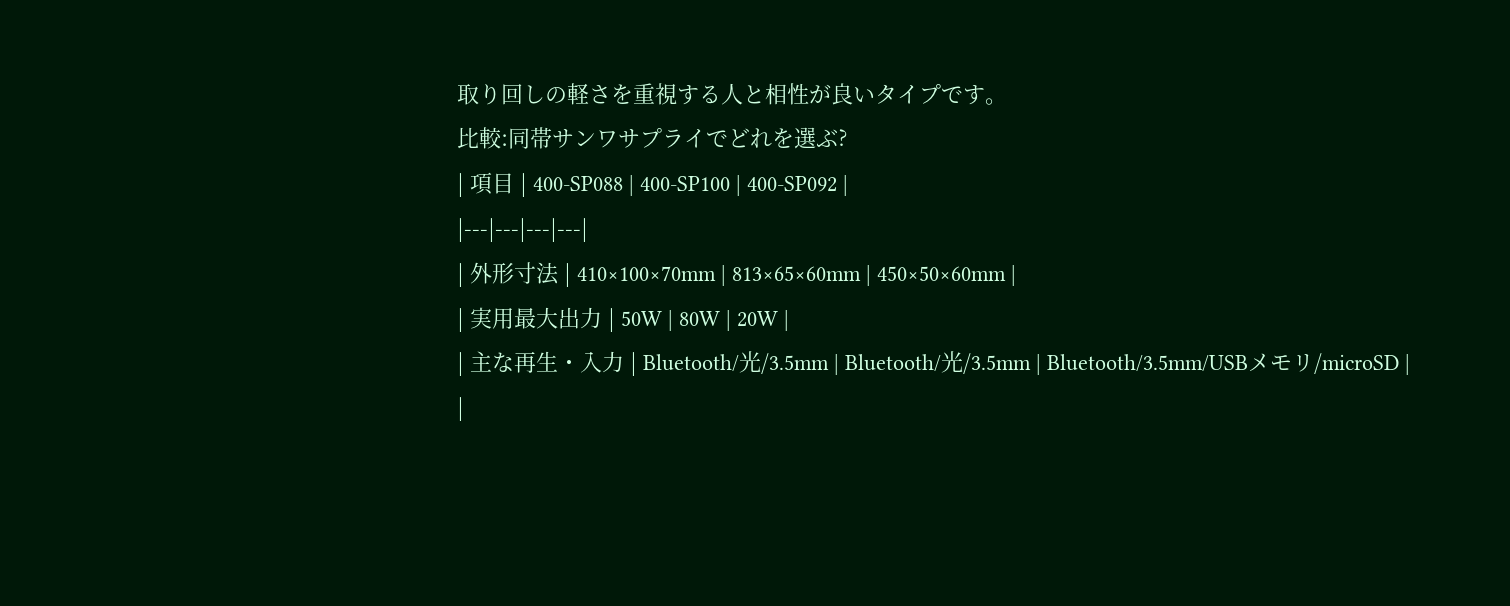取り回しの軽さを重視する人と相性が良いタイプです。
比較:同帯サンワサプライでどれを選ぶ?
| 項目 | 400-SP088 | 400-SP100 | 400-SP092 |
|---|---|---|---|
| 外形寸法 | 410×100×70mm | 813×65×60mm | 450×50×60mm |
| 実用最大出力 | 50W | 80W | 20W |
| 主な再生・入力 | Bluetooth/光/3.5mm | Bluetooth/光/3.5mm | Bluetooth/3.5mm/USBメモリ/microSD |
|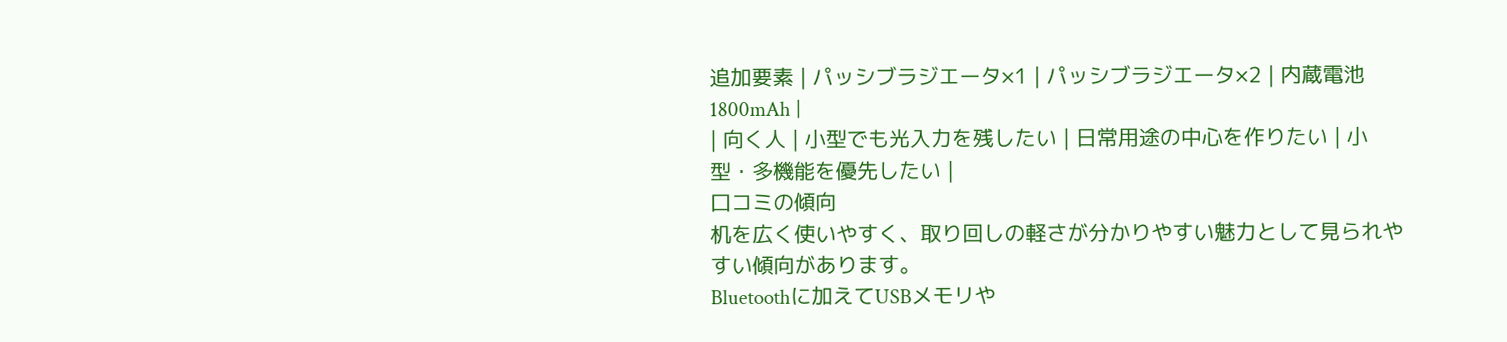追加要素 | パッシブラジエータ×1 | パッシブラジエータ×2 | 内蔵電池1800mAh |
| 向く人 | 小型でも光入力を残したい | 日常用途の中心を作りたい | 小型・多機能を優先したい |
口コミの傾向
机を広く使いやすく、取り回しの軽さが分かりやすい魅力として見られやすい傾向があります。
Bluetoothに加えてUSBメモリや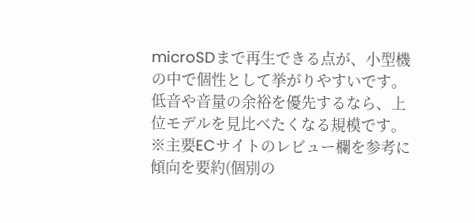microSDまで再生できる点が、小型機の中で個性として挙がりやすいです。
低音や音量の余裕を優先するなら、上位モデルを見比べたくなる規模です。
※主要ECサイトのレビュー欄を参考に傾向を要約(個別の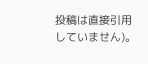投稿は直接引用していません)。